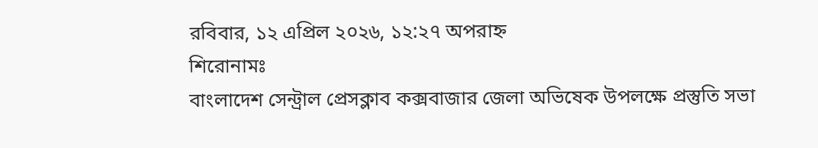রবিবার, ১২ এপ্রিল ২০২৬, ১২:২৭ অপরাহ্ন
শিরোনামঃ
বাংলাদেশ সেন্ট্রাল প্রেসক্লাব কক্সবাজার জেলা অভিষেক উপলক্ষে প্রস্তুতি সভা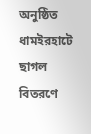অনুষ্ঠিত ধামইরহাটে ছাগল বিতরণে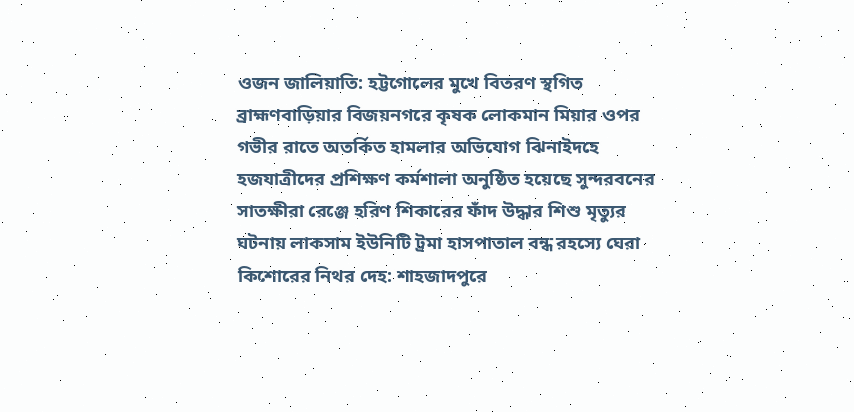ওজন জালিয়াতি: হট্টগোলের মুখে বিতরণ স্থগিত ব্রাহ্মণবাড়িয়ার বিজয়নগরে কৃষক লোকমান মিয়ার ওপর গভীর রাতে অতর্কিত হামলার অভিযোগ ঝিনাইদহে হজযাত্রীদের প্রশিক্ষণ কর্মশালা অনুষ্ঠিত হয়েছে সুন্দরবনের সাতক্ষীরা রেঞ্জে হরিণ শিকারের ফাঁদ উদ্ধার শিশু মৃত্যুর ঘটনায় লাকসাম ইউনিটি ট্রমা হাসপাতাল বন্ধ রহস্যে ঘেরা কিশোরের নিথর দেহ: শাহজাদপুরে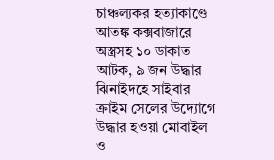চাঞ্চল্যকর হত্যাকাণ্ডে আতঙ্ক কক্সবাজারে অস্ত্রসহ ১০ ডাকাত আটক, ৯ জন উদ্ধার ঝিনাইদহে সাইবার ক্রাইম সেলের উদ্যোগে উদ্ধার হওয়া মোবাইল ও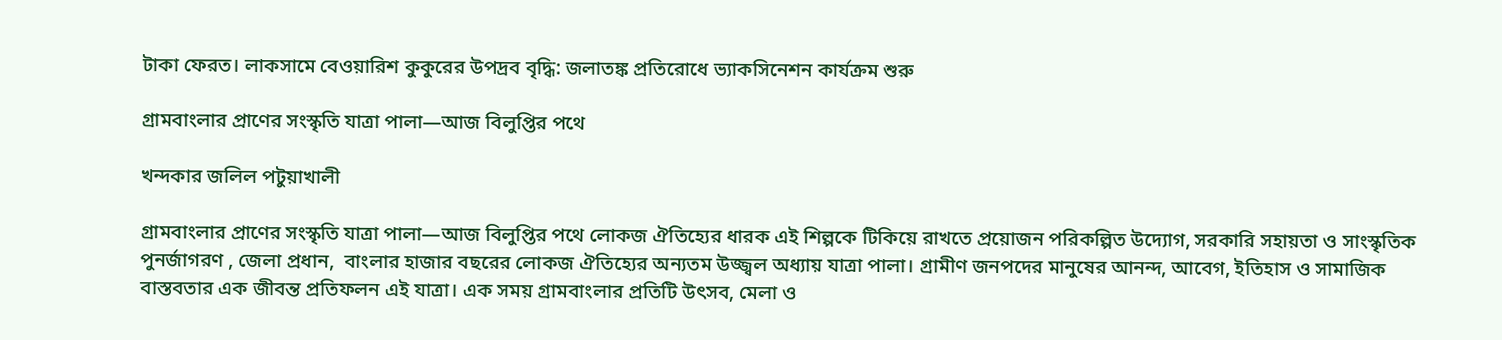টাকা ফেরত। লাকসামে বেওয়ারিশ কুকুরের উপদ্রব বৃদ্ধি: জলাতঙ্ক প্রতিরোধে ভ্যাকসিনেশন কার্যক্রম শুরু

গ্রামবাংলার প্রাণের সংস্কৃতি যাত্রা পালা—আজ বিলুপ্তির পথে

খন্দকার জলিল পটুয়াখালী

গ্রামবাংলার প্রাণের সংস্কৃতি যাত্রা পালা—আজ বিলুপ্তির পথে লোকজ ঐতিহ্যের ধারক এই শিল্পকে টিকিয়ে রাখতে প্রয়োজন পরিকল্পিত উদ্যোগ, সরকারি সহায়তা ও সাংস্কৃতিক পুনর্জাগরণ , জেলা প্রধান,  বাংলার হাজার বছরের লোকজ ঐতিহ্যের অন্যতম উজ্জ্বল অধ্যায় যাত্রা পালা। গ্রামীণ জনপদের মানুষের আনন্দ, আবেগ, ইতিহাস ও সামাজিক বাস্তবতার এক জীবন্ত প্রতিফলন এই যাত্রা। এক সময় গ্রামবাংলার প্রতিটি উৎসব, মেলা ও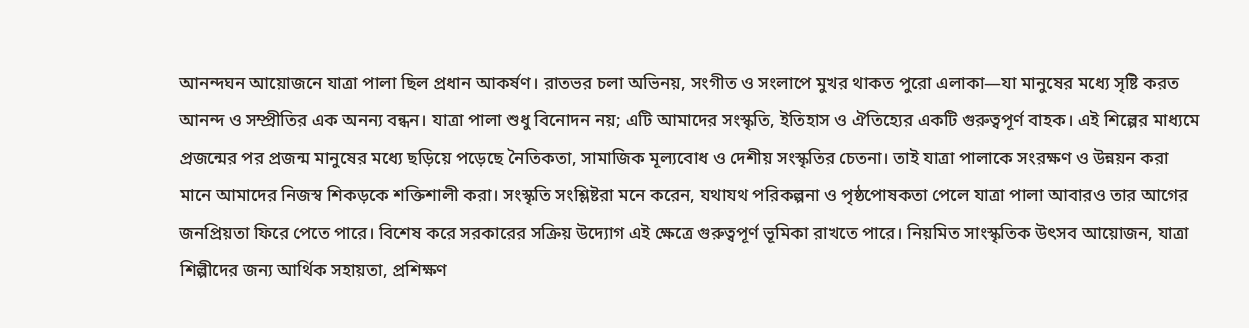আনন্দঘন আয়োজনে যাত্রা পালা ছিল প্রধান আকর্ষণ। রাতভর চলা অভিনয়, সংগীত ও সংলাপে মুখর থাকত পুরো এলাকা—যা মানুষের মধ্যে সৃষ্টি করত আনন্দ ও সম্প্রীতির এক অনন্য বন্ধন। যাত্রা পালা শুধু বিনোদন নয়; এটি আমাদের সংস্কৃতি, ইতিহাস ও ঐতিহ্যের একটি গুরুত্বপূর্ণ বাহক। এই শিল্পের মাধ্যমে প্রজন্মের পর প্রজন্ম মানুষের মধ্যে ছড়িয়ে পড়েছে নৈতিকতা, সামাজিক মূল্যবোধ ও দেশীয় সংস্কৃতির চেতনা। তাই যাত্রা পালাকে সংরক্ষণ ও উন্নয়ন করা মানে আমাদের নিজস্ব শিকড়কে শক্তিশালী করা। সংস্কৃতি সংশ্লিষ্টরা মনে করেন, যথাযথ পরিকল্পনা ও পৃষ্ঠপোষকতা পেলে যাত্রা পালা আবারও তার আগের জনপ্রিয়তা ফিরে পেতে পারে। বিশেষ করে সরকারের সক্রিয় উদ্যোগ এই ক্ষেত্রে গুরুত্বপূর্ণ ভূমিকা রাখতে পারে। নিয়মিত সাংস্কৃতিক উৎসব আয়োজন, যাত্রা শিল্পীদের জন্য আর্থিক সহায়তা, প্রশিক্ষণ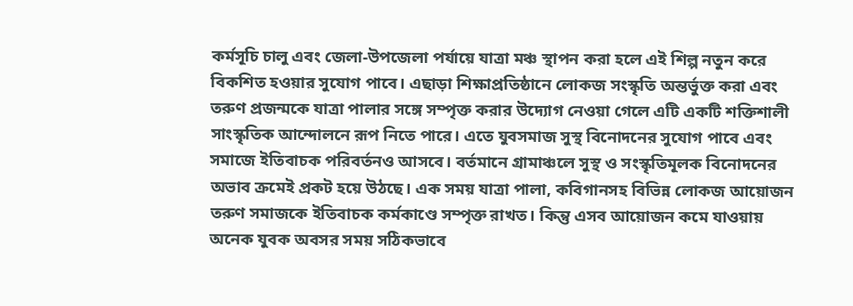কর্মসূচি চালু এবং জেলা-উপজেলা পর্যায়ে যাত্রা মঞ্চ স্থাপন করা হলে এই শিল্প নতুন করে বিকশিত হওয়ার সুযোগ পাবে। এছাড়া শিক্ষাপ্রতিষ্ঠানে লোকজ সংস্কৃতি অন্তর্ভুক্ত করা এবং তরুণ প্রজন্মকে যাত্রা পালার সঙ্গে সম্পৃক্ত করার উদ্যোগ নেওয়া গেলে এটি একটি শক্তিশালী সাংস্কৃতিক আন্দোলনে রূপ নিতে পারে। এতে যুবসমাজ সুস্থ বিনোদনের সুযোগ পাবে এবং সমাজে ইতিবাচক পরিবর্তনও আসবে। বর্তমানে গ্রামাঞ্চলে সুস্থ ও সংস্কৃতিমূলক বিনোদনের অভাব ক্রমেই প্রকট হয়ে উঠছে। এক সময় যাত্রা পালা, কবিগানসহ বিভিন্ন লোকজ আয়োজন তরুণ সমাজকে ইতিবাচক কর্মকাণ্ডে সম্পৃক্ত রাখত। কিন্তু এসব আয়োজন কমে যাওয়ায় অনেক যুবক অবসর সময় সঠিকভাবে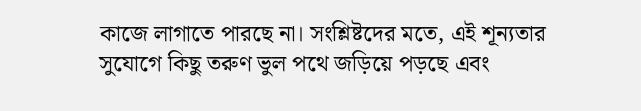কাজে লাগাতে পারছে না। সংশ্লিষ্টদের মতে, এই শূন্যতার সুযোগে কিছু তরুণ ভুল পথে জড়িয়ে পড়ছে এবং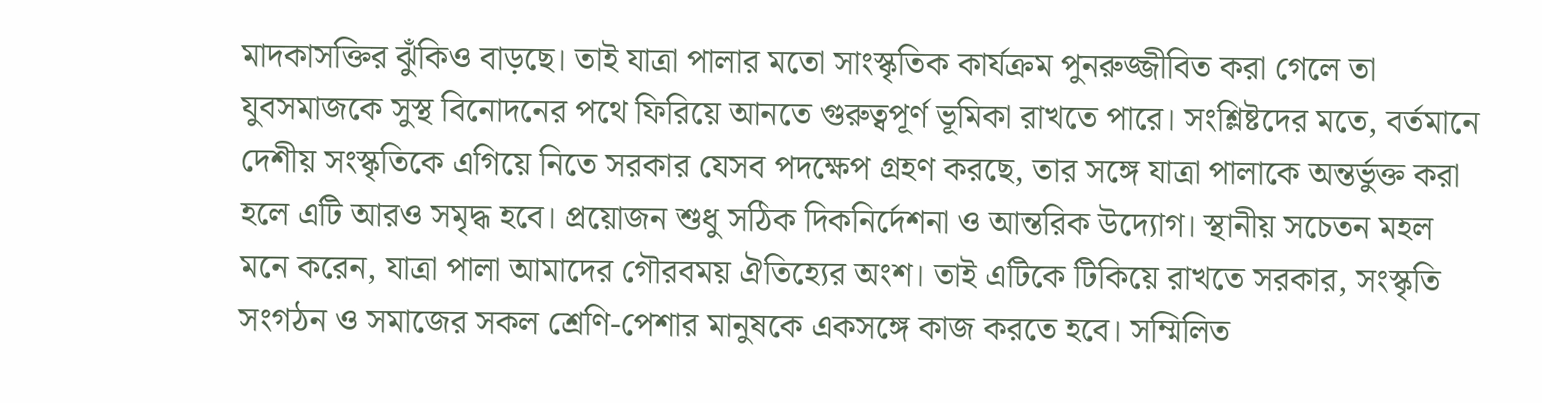মাদকাসক্তির ঝুঁকিও বাড়ছে। তাই যাত্রা পালার মতো সাংস্কৃতিক কার্যক্রম পুনরুজ্জীবিত করা গেলে তা যুবসমাজকে সুস্থ বিনোদনের পথে ফিরিয়ে আনতে গুরুত্বপূর্ণ ভূমিকা রাখতে পারে। সংশ্লিষ্টদের মতে, বর্তমানে দেশীয় সংস্কৃতিকে এগিয়ে নিতে সরকার যেসব পদক্ষেপ গ্রহণ করছে, তার সঙ্গে যাত্রা পালাকে অন্তর্ভুক্ত করা হলে এটি আরও সমৃদ্ধ হবে। প্রয়োজন শুধু সঠিক দিকনির্দেশনা ও আন্তরিক উদ্যোগ। স্থানীয় সচেতন মহল মনে করেন, যাত্রা পালা আমাদের গৌরবময় ঐতিহ্যের অংশ। তাই এটিকে টিকিয়ে রাখতে সরকার, সংস্কৃতি সংগঠন ও সমাজের সকল শ্রেণি-পেশার মানুষকে একসঙ্গে কাজ করতে হবে। সম্মিলিত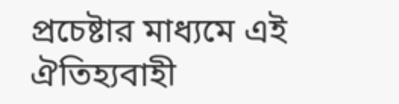প্রচেষ্টার মাধ্যমে এই ঐতিহ্যবাহী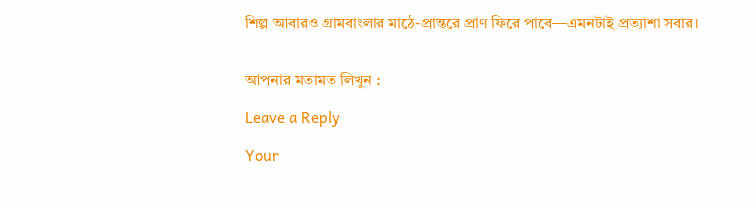শিল্প আবারও গ্রামবাংলার মাঠে-প্রান্তরে প্রাণ ফিরে পাবে—এমনটাই প্রত্যাশা সবার।


আপনার মতামত লিখুন :

Leave a Reply

Your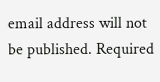email address will not be published. Required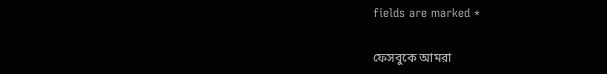fields are marked *


ফেসবুকে আমরা